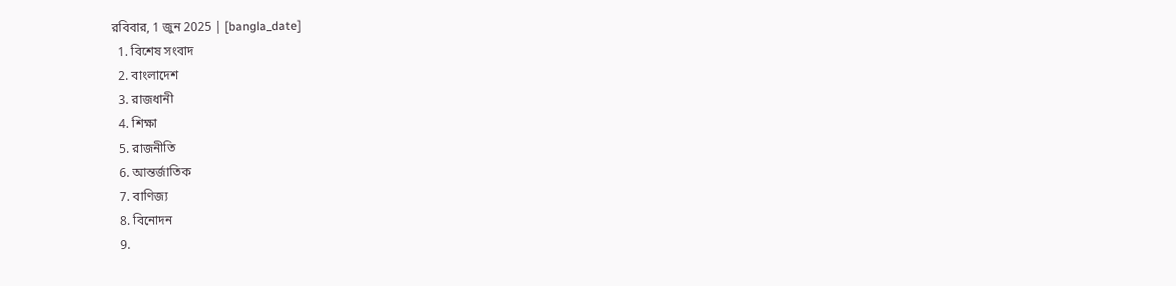রবিবার, 1 জুন 2025 | [bangla_date]
  1. বিশেষ সংবাদ
  2. বাংলাদেশ
  3. রাজধানী
  4. শিক্ষা
  5. রাজনীতি
  6. আন্তর্জাতিক
  7. বাণিজ্য
  8. বিনোদন
  9.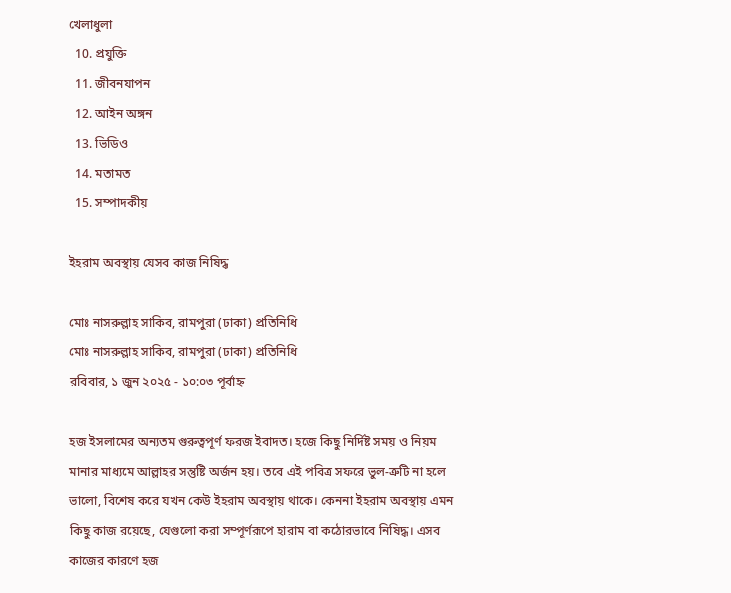খেলাধুলা
  10. প্রযুক্তি
  11. জীবনযাপন
  12. আইন অঙ্গন
  13. ভিডিও
  14. মতামত
  15. সম্পাদকীয়

ইহরাম অবস্থায় যেসব কাজ নিষিদ্ধ

মোঃ নাসরুল্লাহ সাকিব, রামপুরা (ঢাকা) প্রতিনিধি
মোঃ নাসরুল্লাহ সাকিব, রামপুরা (ঢাকা) প্রতিনিধি
রবিবার, ১ জুন ২০২৫ - ১০:০৩ পূর্বাহ্ন

হজ ইসলামের অন্যতম গুরুত্বপূর্ণ ফরজ ইবাদত। হজে কিছু নির্দিষ্ট সময় ও নিয়ম মানার মাধ্যমে আল্লাহর সন্তুষ্টি অর্জন হয়। তবে এই পবিত্র সফরে ভুল-ত্রুটি না হলে ভালো, বিশেষ করে যখন কেউ ইহরাম অবস্থায় থাকে। কেননা ইহরাম অবস্থায় এমন কিছু কাজ রয়েছে, যেগুলো করা সম্পূর্ণরূপে হারাম বা কঠোরভাবে নিষিদ্ধ। এসব কাজের কারণে হজ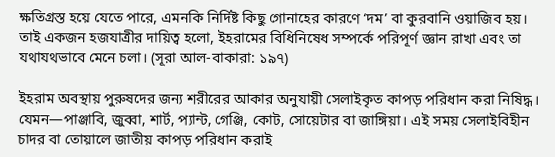ক্ষতিগ্রস্ত হয়ে যেতে পারে, এমনকি নির্দিষ্ট কিছু গোনাহের কারণে ‘দম’ বা কুরবানি ওয়াজিব হয়। তাই একজন হজযাত্রীর দায়িত্ব হলো, ইহরামের বিধিনিষেধ সম্পর্কে পরিপূর্ণ জ্ঞান রাখা এবং তা যথাযথভাবে মেনে চলা। (সূরা আল-বাকারা: ১৯৭)

ইহরাম অবস্থায় পুরুষদের জন্য শরীরের আকার অনুযায়ী সেলাইকৃত কাপড় পরিধান করা নিষিদ্ধ। যেমন—পাঞ্জাবি, জুব্বা, শার্ট, প্যান্ট, গেঞ্জি, কোট, সোয়েটার বা জাঙ্গিয়া। এই সময় সেলাইবিহীন চাদর বা তোয়ালে জাতীয় কাপড় পরিধান করাই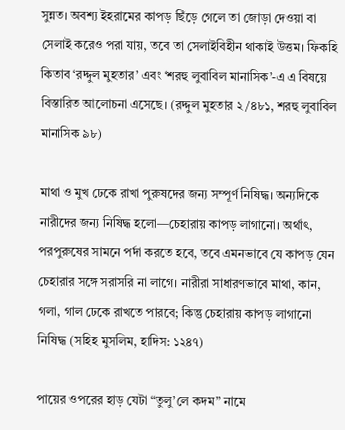সুন্নত। অবশ্য ইহরামের কাপড় ছিঁড়ে গেলে তা জোড়া দেওয়া বা সেলাই করেও পরা যায়, তবে তা সেলাইবিহীন থাকাই উত্তম। ফিকহি কিতাব ‘রদ্দুল মুহতার’ এবং ‘শরহু লুবাবিল মানাসিক’-এ এ বিষয়ে বিস্তারিত আলোচনা এসেছে। (রদ্দুল মুহতার ২/৪৮১, শরহু লুবাবিল মানাসিক ৯৮)

মাথা ও মুখ ঢেকে রাখা পুরুষদের জন্য সম্পূর্ণ নিষিদ্ধ। অন্যদিকে নারীদের জন্য নিষিদ্ধ হলো—চেহারায় কাপড় লাগানো। অর্থাৎ, পরপুরুষের সামনে পর্দা করতে হবে, তবে এমনভাবে যে কাপড় যেন চেহারার সঙ্গে সরাসরি না লাগে। নারীরা সাধারণভাবে মাথা, কান, গলা, গাল ঢেকে রাখতে পারবে; কিন্তু চেহারায় কাপড় লাগানো নিষিদ্ধ (সহিহ মুসলিম, হাদিস: ১২৪৭)

পায়ের ওপরের হাড় যেটা “তুলু’লে কদম” নামে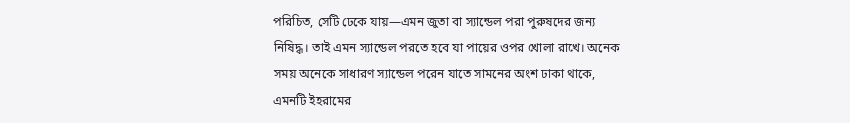পরিচিত, সেটি ঢেকে যায়—এমন জুতা বা স্যান্ডেল পরা পুরুষদের জন্য নিষিদ্ধ। তাই এমন স্যান্ডেল পরতে হবে যা পায়ের ওপর খোলা রাখে। অনেক সময় অনেকে সাধারণ স্যান্ডেল পরেন যাতে সামনের অংশ ঢাকা থাকে, এমনটি ইহরামের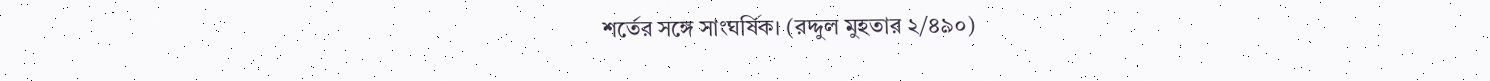শর্তের সঙ্গে সাংঘর্ষিক। (রদ্দুল মুহতার ২/৪৯০)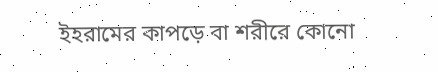ইহরামের কাপড়ে বা শরীরে কোনো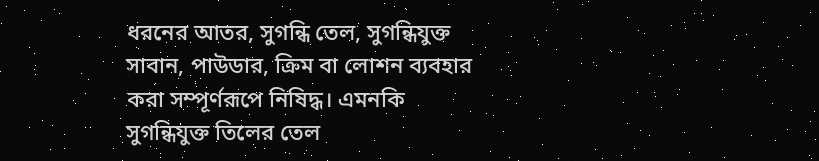ধরনের আতর, সুগন্ধি তেল, সুগন্ধিযুক্ত সাবান, পাউডার, ক্রিম বা লোশন ব্যবহার করা সম্পূর্ণরূপে নিষিদ্ধ। এমনকি সুগন্ধিযুক্ত তিলের তেল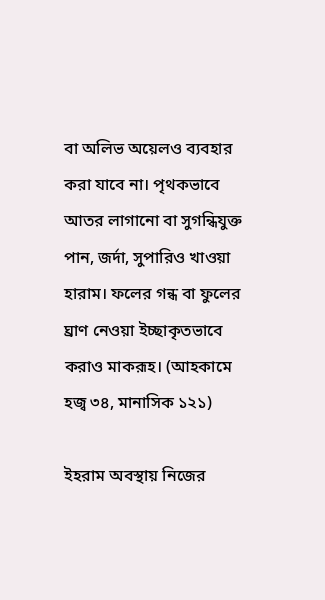বা অলিভ অয়েলও ব্যবহার করা যাবে না। পৃথকভাবে আতর লাগানো বা সুগন্ধিযুক্ত পান, জর্দা, সুপারিও খাওয়া হারাম। ফলের গন্ধ বা ফুলের ঘ্রাণ নেওয়া ইচ্ছাকৃতভাবে করাও মাকরূহ। (আহকামে হজ্ব ৩৪, মানাসিক ১২১)

ইহরাম অবস্থায় নিজের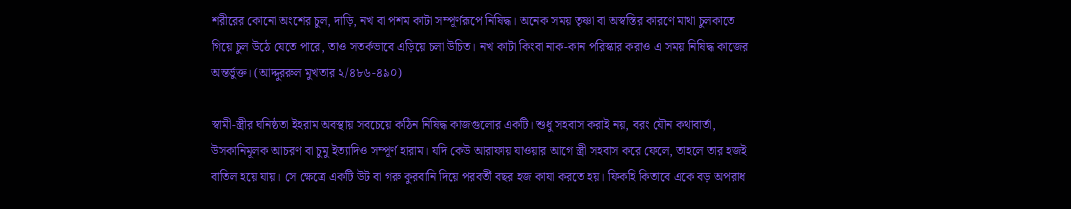শরীরের কোনো অংশের চুল, দাড়ি, নখ বা পশম কাটা সম্পূর্ণরূপে নিষিদ্ধ। অনেক সময় তৃষ্ণা বা অস্বস্তির কারণে মাথা চুলকাতে গিয়ে চুল উঠে যেতে পারে, তাও সতর্কভাবে এড়িয়ে চলা উচিত। নখ কাটা কিংবা নাক-কান পরিস্কার করাও এ সময় নিষিদ্ধ কাজের অন্তর্ভুক্ত। (আদ্দুররুল মুখতার ২/৪৮৬-৪৯০)

স্বামী-স্ত্রীর ঘনিষ্ঠতা ইহরাম অবস্থায় সবচেয়ে কঠিন নিষিদ্ধ কাজগুলোর একটি। শুধু সহবাস করাই নয়, বরং যৌন কথাবার্তা, উসকানিমূলক আচরণ বা চুমু ইত্যাদিও সম্পূর্ণ হারাম। যদি কেউ আরাফায় যাওয়ার আগে স্ত্রী সহবাস করে ফেলে, তাহলে তার হজই বাতিল হয়ে যায়। সে ক্ষেত্রে একটি উট বা গরু কুরবানি দিয়ে পরবর্তী বছর হজ কাযা করতে হয়। ফিকহি কিতাবে একে বড় অপরাধ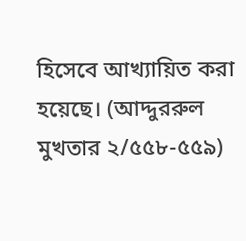হিসেবে আখ্যায়িত করা হয়েছে। (আদ্দুররুল মুখতার ২/৫৫৮-৫৫৯)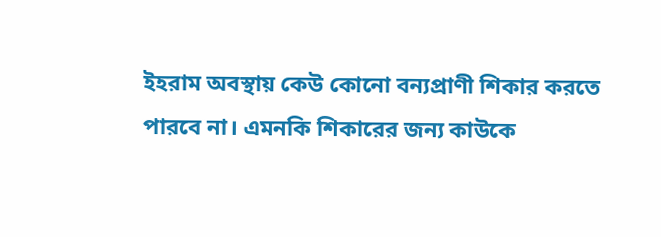ইহরাম অবস্থায় কেউ কোনো বন্যপ্রাণী শিকার করতে পারবে না। এমনকি শিকারের জন্য কাউকে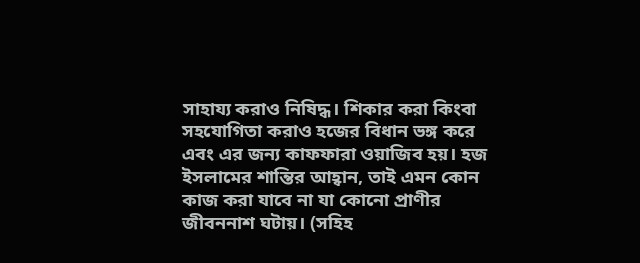সাহায্য করাও নিষিদ্ধ। শিকার করা কিংবা সহযোগিতা করাও হজের বিধান ভঙ্গ করে এবং এর জন্য কাফফারা ওয়াজিব হয়। হজ ইসলামের শান্তির আহ্বান, তাই এমন কোন কাজ করা যাবে না যা কোনো প্রাণীর জীবননাশ ঘটায়। (সহিহ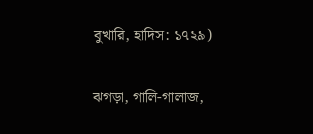বুখারি, হাদিস: ১৭২৯)

ঝগড়া, গালি-গালাজ,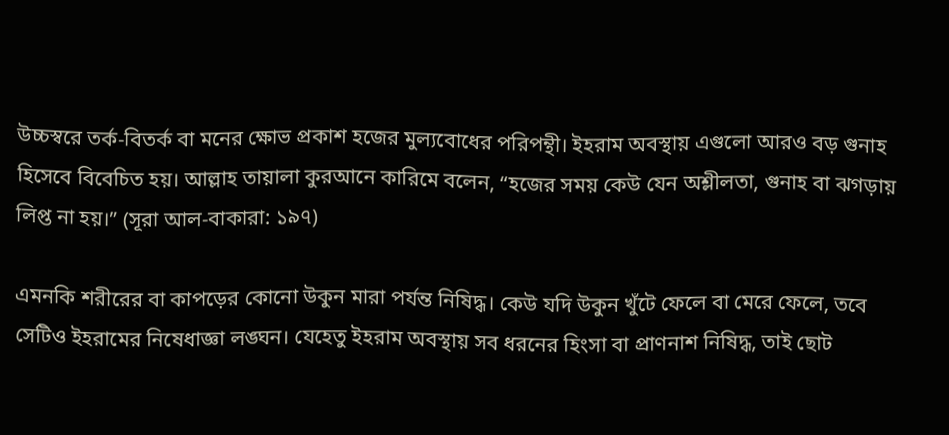উচ্চস্বরে তর্ক-বিতর্ক বা মনের ক্ষোভ প্রকাশ হজের মুল্যবোধের পরিপন্থী। ইহরাম অবস্থায় এগুলো আরও বড় গুনাহ হিসেবে বিবেচিত হয়। আল্লাহ তায়ালা কুরআনে কারিমে বলেন, “হজের সময় কেউ যেন অশ্লীলতা, গুনাহ বা ঝগড়ায় লিপ্ত না হয়।” (সূরা আল-বাকারা: ১৯৭)

এমনকি শরীরের বা কাপড়ের কোনো উকুন মারা পর্যন্ত নিষিদ্ধ। কেউ যদি উকুন খুঁটে ফেলে বা মেরে ফেলে, তবে সেটিও ইহরামের নিষেধাজ্ঞা লঙ্ঘন। যেহেতু ইহরাম অবস্থায় সব ধরনের হিংসা বা প্রাণনাশ নিষিদ্ধ, তাই ছোট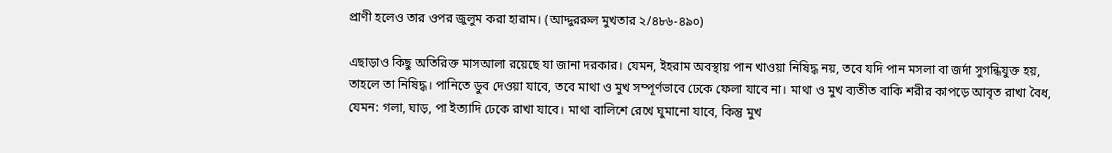প্রাণী হলেও তার ওপর জুলুম করা হারাম। (আদ্দুররুল মুখতার ২/৪৮৬-৪৯০)

এছাড়াও কিছু অতিরিক্ত মাসআলা রয়েছে যা জানা দরকার। যেমন, ইহরাম অবস্থায় পান খাওয়া নিষিদ্ধ নয়, তবে যদি পান মসলা বা জর্দা সুগন্ধিযুক্ত হয়, তাহলে তা নিষিদ্ধ। পানিতে ডুব দেওয়া যাবে, তবে মাথা ও মুখ সম্পূর্ণভাবে ঢেকে ফেলা যাবে না। মাথা ও মুখ ব্যতীত বাকি শরীর কাপড়ে আবৃত রাখা বৈধ, যেমন: গলা, ঘাড়, পা ইত্যাদি ঢেকে রাখা যাবে। মাথা বালিশে রেখে ঘুমানো যাবে, কিন্তু মুখ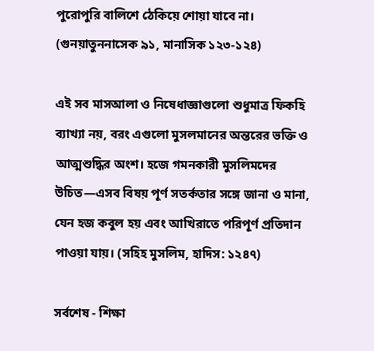পুরোপুরি বালিশে ঠেকিয়ে শোয়া যাবে না। (গুনয়াতুননাসেক ৯১, মানাসিক ১২৩-১২৪)

এই সব মাসআলা ও নিষেধাজ্ঞাগুলো শুধুমাত্র ফিকহি ব্যাখ্যা নয়, বরং এগুলো মুসলমানের অন্তরের ভক্তি ও আত্মশুদ্ধির অংশ। হজে গমনকারী মুসলিমদের উচিত—এসব বিষয় পূর্ণ সতর্কতার সঙ্গে জানা ও মানা, যেন হজ কবুল হয় এবং আখিরাতে পরিপূর্ণ প্রতিদান পাওয়া যায়। (সহিহ মুসলিম, হাদিস: ১২৪৭)

সর্বশেষ - শিক্ষা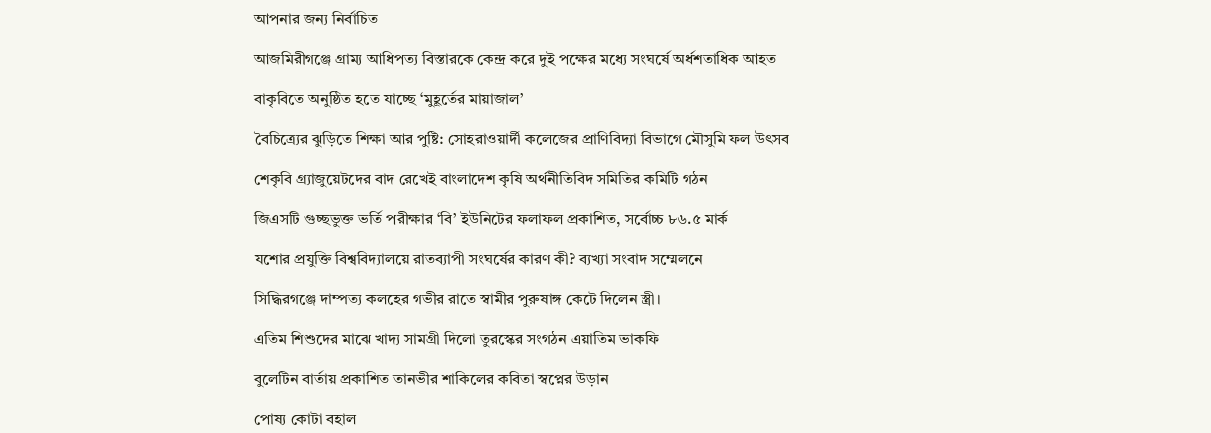আপনার জন্য নির্বাচিত

আজমিরীগঞ্জে গ্রাম্য আধিপত্য বিস্তারকে কেন্দ্র করে দুই পক্ষের মধ্যে সংঘর্ষে অর্ধশতাধিক আহত

বাকৃবিতে অনুষ্ঠিত হতে যাচ্ছে ‘মুহূর্তের মায়াজাল’

বৈচিত্র্যের ঝুড়িতে শিক্ষা আর পুষ্টি: সোহরাওয়ার্দী কলেজের প্রাণিবিদ্যা বিভাগে মৌসুমি ফল উৎসব

শেকৃবি গ্র্যাজুয়েটদের বাদ রেখেই বাংলাদেশ কৃষি অর্থনীতিবিদ সমিতির কমিটি গঠন

জিএসটি গুচ্ছভুক্ত ভর্তি পরীক্ষার ‘বি’ ইউনিটের ফলাফল প্রকাশিত, সর্বোচ্চ ৮৬.৫ মার্ক

যশোর প্রযুক্তি বিশ্ববিদ্যালয়ে রাতব্যাপী সংঘর্ষের কারণ কী? ব্যখ্যা সংবাদ সম্মেলনে

সিদ্ধিরগঞ্জে দাম্পত্য কলহের গভীর রাতে স্বামীর পুরুষাঙ্গ কেটে দিলেন স্ত্রী।

এতিম শিশুদের মাঝে খাদ্য সামগ্রী দিলো তুরস্কের সংগঠন এয়াতিম ভাকফি

বুলেটিন বার্তায় প্রকাশিত তানভীর শাকিলের কবিতা স্বপ্নের উড়ান

পোষ্য কোটা বহাল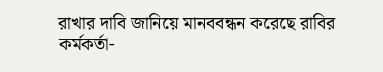রাখার দাবি জানিয়ে মানববন্ধন করেছে রাবির কর্মকর্তা-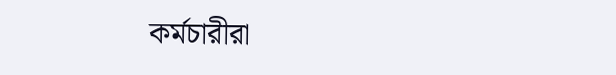কর্মচারীরা